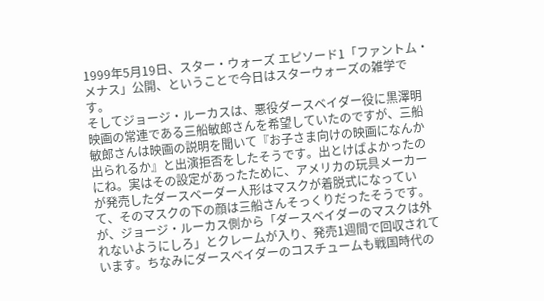1999年5月19日、スター・ウォーズ エピソード1「ファントム・メナス」公開、ということで今日はスターウォーズの雑学です。
そしてジョージ・ルーカスは、悪役ダースベイダー役に黒澤明映画の常連である三船敏郎さんを希望していたのですが、三船敏郎さんは映画の説明を聞いて『お子さま向けの映画になんか出られるか』と出演拒否をしたそうです。出とけばよかったのにね。実はその設定があったために、アメリカの玩具メーカーが発売したダースベーダー人形はマスクが着脱式になっていて、そのマスクの下の顔は三船さんそっくりだったそうです。が、ジョージ・ルーカス側から「ダースベイダーのマスクは外れないようにしろ」とクレームが入り、発売1週間で回収されています。ちなみにダースベイダーのコスチュームも戦国時代の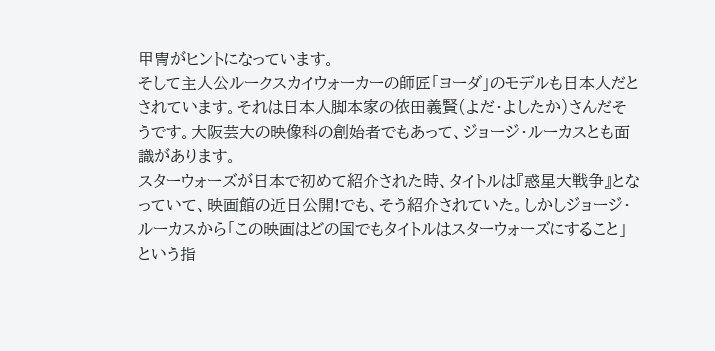甲冑がヒントになっています。
そして主人公ルークスカイウォーカーの師匠「ヨーダ」のモデルも日本人だとされています。それは日本人脚本家の依田義賢(よだ・よしたか)さんだそうです。大阪芸大の映像科の創始者でもあって、ジョージ・ルーカスとも面識があります。
スターウォーズが日本で初めて紹介された時、タイトルは『惑星大戦争』となっていて、映画館の近日公開!でも、そう紹介されていた。しかしジョージ・ルーカスから「この映画はどの国でもタイトルはスターウォーズにすること」という指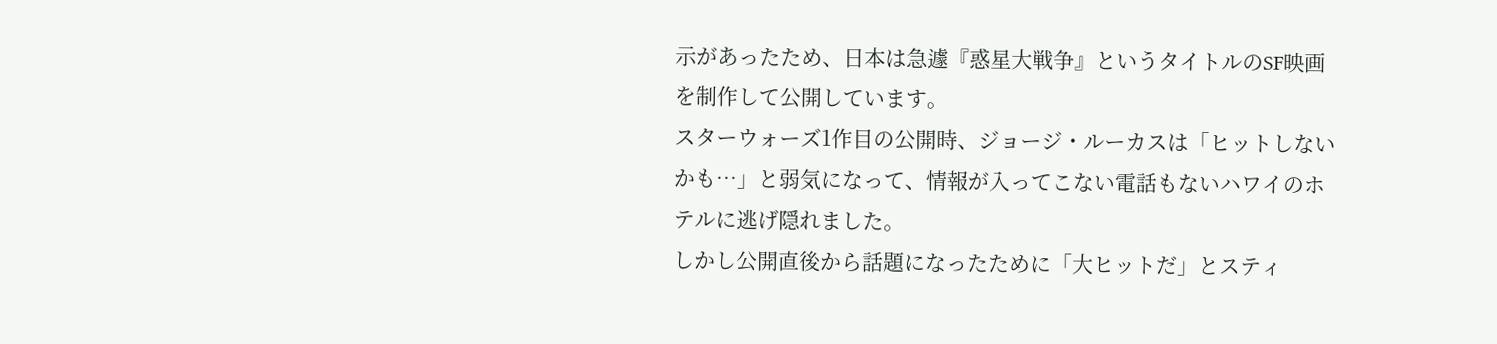示があったため、日本は急遽『惑星大戦争』というタイトルのSF映画を制作して公開しています。
スターウォーズ1作目の公開時、ジョージ・ルーカスは「ヒットしないかも…」と弱気になって、情報が入ってこない電話もないハワイのホテルに逃げ隠れました。
しかし公開直後から話題になったために「大ヒットだ」とスティ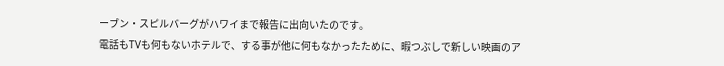ーブン・スピルバーグがハワイまで報告に出向いたのです。
電話もTVも何もないホテルで、する事が他に何もなかったために、暇つぶしで新しい映画のア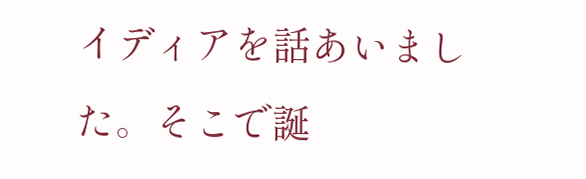イディアを話あいました。そこで誕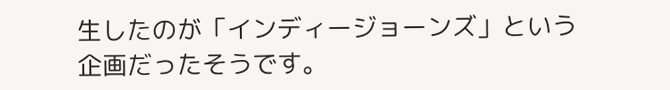生したのが「インディージョーンズ」という企画だったそうです。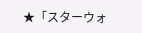★「スターウォ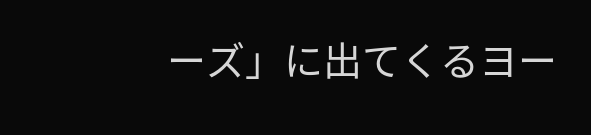ーズ」に出てくるヨー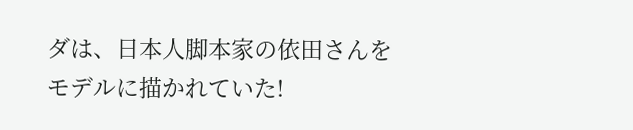ダは、日本人脚本家の依田さんをモデルに描かれていた!